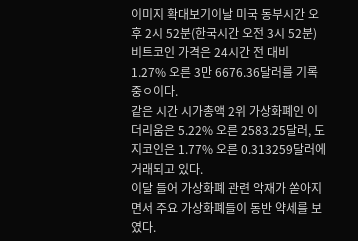이미지 확대보기이날 미국 동부시간 오후 2시 52분(한국시간 오전 3시 52분) 비트코인 가격은 24시간 전 대비 1.27% 오른 3만 6676.36달러를 기록 중ㅇ이다.
같은 시간 시가총액 2위 가상화폐인 이더리움은 5.22% 오른 2583.25달러, 도지코인은 1.77% 오른 0.313259달러에 거래되고 있다.
이달 들어 가상화폐 관련 악재가 쏟아지면서 주요 가상화폐들이 동반 약세를 보였다.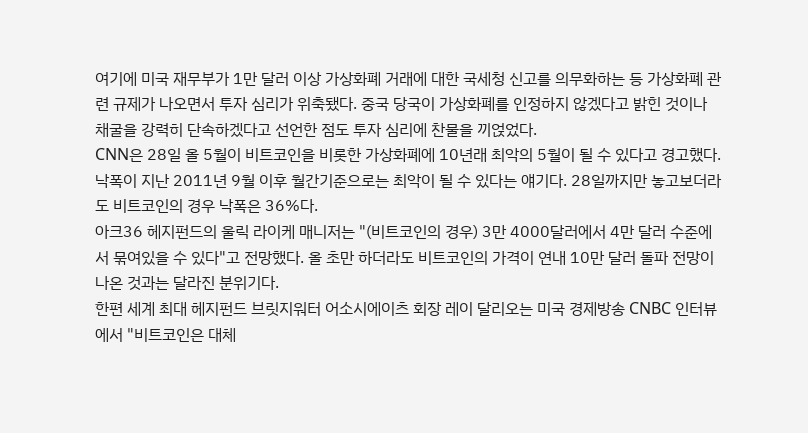여기에 미국 재무부가 1만 달러 이상 가상화폐 거래에 대한 국세청 신고를 의무화하는 등 가상화폐 관련 규제가 나오면서 투자 심리가 위축됐다. 중국 당국이 가상화폐를 인정하지 않겠다고 밝힌 것이나 채굴을 강력히 단속하겠다고 선언한 점도 투자 심리에 찬물을 끼얹었다.
CNN은 28일 올 5월이 비트코인을 비롯한 가상화폐에 10년래 최악의 5월이 될 수 있다고 경고했다. 낙폭이 지난 2011년 9월 이후 월간기준으로는 최악이 될 수 있다는 얘기다. 28일까지만 놓고보더라도 비트코인의 경우 낙폭은 36%다.
아크36 헤지펀드의 울릭 라이케 매니저는 "(비트코인의 경우) 3만 4000달러에서 4만 달러 수준에서 묶여있을 수 있다"고 전망했다. 올 초만 하더라도 비트코인의 가격이 연내 10만 달러 돌파 전망이 나온 것과는 달라진 분위기다.
한편 세계 최대 헤지펀드 브릿지워터 어소시에이츠 회장 레이 달리오는 미국 경제방송 CNBC 인터뷰에서 "비트코인은 대체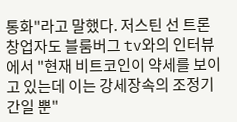통화"라고 말했다. 저스틴 선 트론 창업자도 블룸버그 tv와의 인터뷰에서 "현재 비트코인이 약세를 보이고 있는데 이는 강세장속의 조정기간일 뿐"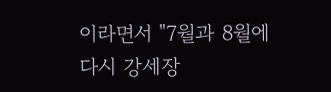이라면서 "7월과 8월에 다시 강세장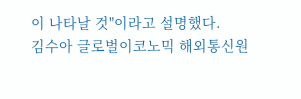이 나타날 것"이라고 설명했다.
김수아 글로벌이코노믹 해외통신원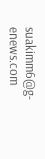suakimm6@g-enews.com